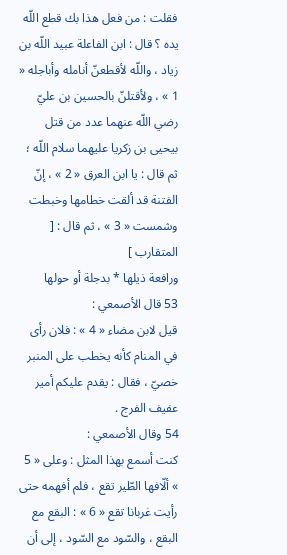فقلت : من فعل هذا بك قطع اللّه يده ؟ قال : ابن الفاعلة عبيد اللّه بن زياد ، واللّه لأقطعنّ أنامله وأباجله « 1 » ، ولأقتلنّ بالحسين بن عليّ رضي اللّه عنهما عدد من قتل بيحيى بن زكريا عليهما سلام اللّه ؛ ثم قال : يا ابن العرق « 2 » ، إنّ الفتنة قد ألقت خطامها وخبطت وشمست « 3 » ، ثم قال : [ المتقارب ]
ورافعة ذيلها * بدجلة أو حولها
53 قال الأصمعي :
قيل لابن مضاء « 4 » : فلان رأى في المنام كأنه يخطب على المنبر خصيّ ، فقال : يقدم عليكم أمير عفيف الفرج .
54 وقال الأصمعي :
كنت أسمع بهذا المثل : وعلى « 5 » ألّافها الطّير تقع ، فلم أفهمه حتى رأيت غربانا تقع « 6 » : البقع مع البقع ، والسّود مع السّود ، إلى أن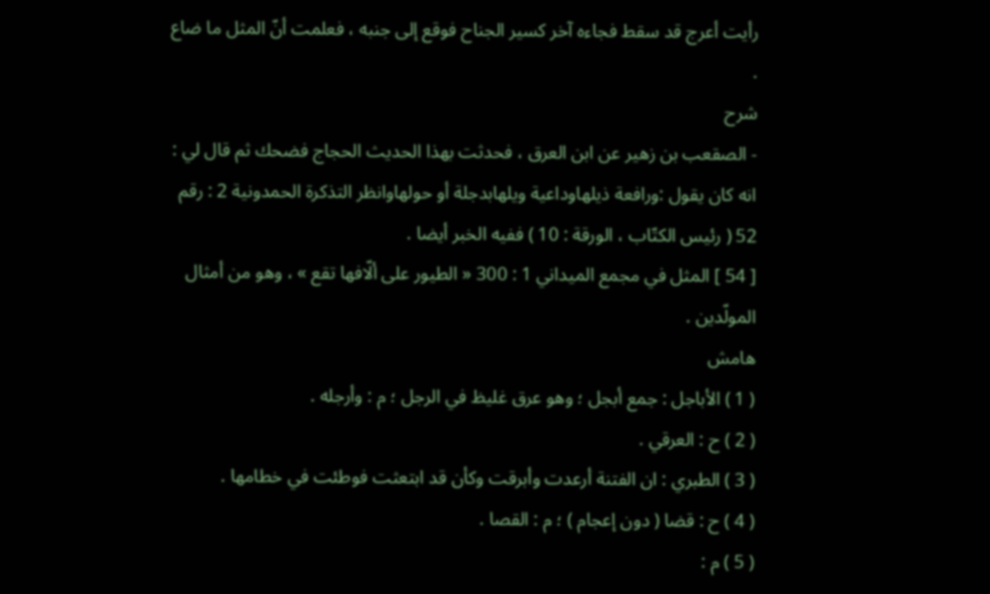رأيت أعرج قد سقط فجاءه آخر كسير الجناح فوقع إلى جنبه ، فعلمت أنّ المثل ما ضاع .
شرح
- الصقعب بن زهير عن ابن العرق ، فحدثت بهذا الحديث الحجاج فضحك ثم قال لي : انه كان يقول :ورافعة ذيلهاوداعية ويلهابدجلة أو حولهاوانظر التذكرة الحمدونية 2 : رقم 52 ( رئيس الكتّاب ، الورقة : 10 ) ففيه الخبر أيضا .
[ 54 ] المثل في مجمع الميداني 1 : 300 « الطيور على ألّافها تقع » ، وهو من أمثال المولّدين .
هامش
( 1 ) الأباجل : جمع أبجل ؛ وهو عرق غليظ في الرجل ؛ م : وأرجله .
( 2 ) ح : العرقي .
( 3 ) الطبري : ان الفتنة أرعدت وأبرقت وكأن قد ابتعثت فوطئت في خطامها .
( 4 ) ح : قضا ( دون إعجام ) ؛ م : القصا .
( 5 ) م :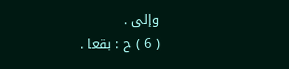وإلى .
( 6 ) ح : بقعا .